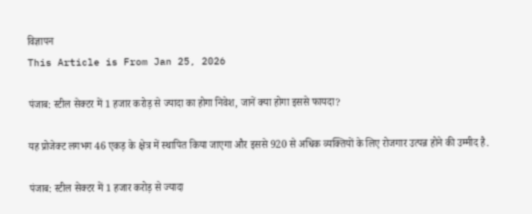विज्ञापन
This Article is From Jan 25, 2026

पंजाब: स्टील सेक्टर में 1 हजार करोड़ से ज्यादा का होगा निवेश, जानें क्या होगा इससे फायदा?

यह प्रोजेक्ट लगभग 46 एकड़ के क्षेत्र में स्थापित किया जाएगा और इससे 920 से अधिक व्यक्तियों के लिए रोजगार उत्पन्न होने की उम्मीद है.

पंजाब: स्टील सेक्टर में 1 हजार करोड़ से ज्यादा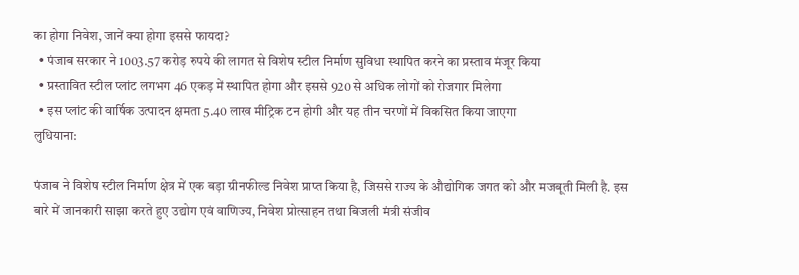का होगा निवेश, जानें क्या होगा इससे फायदा?
  • पंजाब सरकार ने 1003.57 करोड़ रुपये की लागत से विशेष स्टील निर्माण सुविधा स्थापित करने का प्रस्ताव मंजूर किया
  • प्रस्तावित स्टील प्लांट लगभग 46 एकड़ में स्थापित होगा और इससे 920 से अधिक लोगों को रोजगार मिलेगा
  • इस प्लांट की वार्षिक उत्पादन क्षमता 5.40 लाख मीट्रिक टन होगी और यह तीन चरणों में विकसित किया जाएगा
लुधियाना:

पंजाब ने विशेष स्टील निर्माण क्षेत्र में एक बड़ा ग्रीनफील्ड निवेश प्राप्त किया है, जिससे राज्य के औद्योगिक जगत को और मजबूती मिली है. इस बारे में जानकारी साझा करते हुए उद्योग एवं वाणिज्य, निवेश प्रोत्साहन तथा बिजली मंत्री संजीव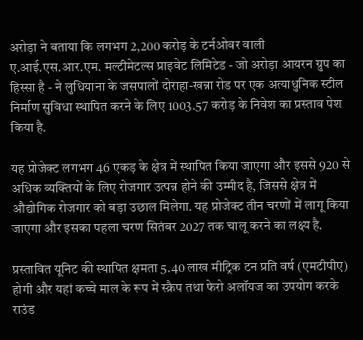अरोड़ा ने बताया कि लगभग 2,200 करोड़ के टर्नओवर वाली ए.आई.एस.आर.एम. मल्टीमेटल्स प्राइवेट लिमिटेड - जो अरोड़ा आयरन ग्रुप का हिस्सा है - ने लुधियाना के जसपालों दोराहा-खन्ना रोड पर एक अत्याधुनिक स्टील निर्माण सुविधा स्थापित करने के लिए 1003.57 करोड़ के निवेश का प्रस्ताव पेश किया है.

यह प्रोजेक्ट लगभग 46 एकड़ के क्षेत्र में स्थापित किया जाएगा और इससे 920 से अधिक व्यक्तियों के लिए रोजगार उत्पन्न होने की उम्मीद है, जिससे क्षेत्र में औद्योगिक रोजगार को बड़ा उछाल मिलेगा. यह प्रोजेक्ट तीन चरणों में लागू किया जाएगा और इसका पहला चरण सितंबर 2027 तक चालू करने का लक्ष्य है.

प्रस्तावित यूनिट की स्थापित क्षमता 5.40 लाख मीट्रिक टन प्रति वर्ष (एमटीपीए) होगी और यहां कच्चे माल के रूप में स्क्रैप तथा फेरो अलॉयज का उपयोग करके राउंड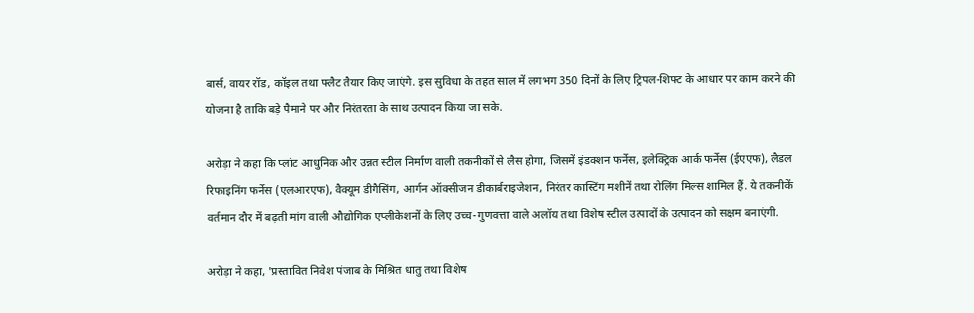बार्स, वायर रॉड, कॉइल तथा फ्लैट तैयार किए जाएंगे. इस सुविधा के तहत साल में लगभग 350 दिनों के लिए ट्रिपल-शिफ्ट के आधार पर काम करने की योजना है ताकि बड़े पैमाने पर और निरंतरता के साथ उत्पादन किया जा सके.

अरोड़ा ने कहा कि प्लांट आधुनिक और उन्नत स्टील निर्माण वाली तकनीकों से लैस होगा, जिसमें इंडक्शन फर्नेस, इलेक्ट्रिक आर्क फर्नेस (ईएएफ), लैडल रिफाइनिंग फर्नेस (एलआरएफ), वैक्यूम डीगैसिंग, आर्गन ऑक्सीजन डीकार्बराइजेशन, निरंतर कास्टिंग मशीनें तथा रोलिंग मिल्स शामिल हैं. ये तकनीकें वर्तमान दौर में बढ़ती मांग वाली औद्योगिक एप्लीकेशनों के लिए उच्च-गुणवत्ता वाले अलॉय तथा विशेष स्टील उत्पादों के उत्पादन को सक्षम बनाएंगी.

अरोड़ा ने कहा, 'प्रस्तावित निवेश पंजाब के मिश्रित धातु तथा विशेष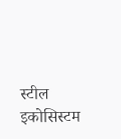स्टील इकोसिस्टम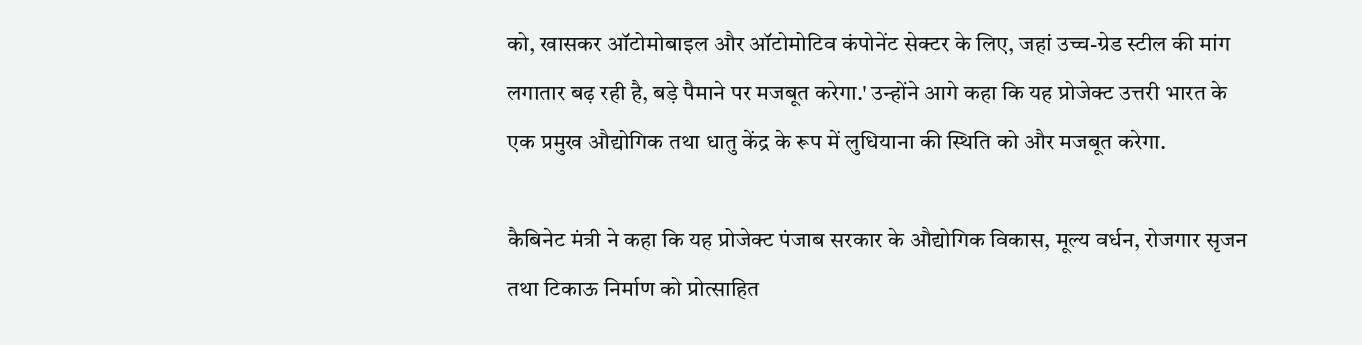को, खासकर ऑटोमोबाइल और ऑटोमोटिव कंपोनेंट सेक्टर के लिए, जहां उच्च-ग्रेड स्टील की मांग लगातार बढ़ रही है, बड़े पैमाने पर मजबूत करेगा.' उन्होंने आगे कहा कि यह प्रोजेक्ट उत्तरी भारत के एक प्रमुख औद्योगिक तथा धातु केंद्र के रूप में लुधियाना की स्थिति को और मजबूत करेगा.

कैबिनेट मंत्री ने कहा कि यह प्रोजेक्ट पंजाब सरकार के औद्योगिक विकास, मूल्य वर्धन, रोजगार सृजन तथा टिकाऊ निर्माण को प्रोत्साहित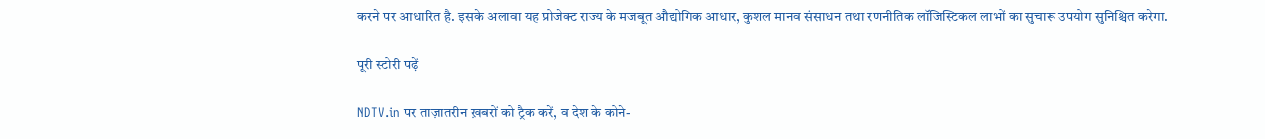करने पर आधारित है. इसके अलावा यह प्रोजेक्ट राज्य के मजबूत औद्योगिक आधार, कुशल मानव संसाधन तथा रणनीतिक लॉजिस्टिकल लाभों का सुचारू उपयोग सुनिश्चित करेगा.

पूरी स्टोरी पढ़ें

NDTV.in पर ताज़ातरीन ख़बरों को ट्रैक करें, व देश के कोने-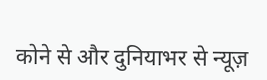कोने से और दुनियाभर से न्यूज़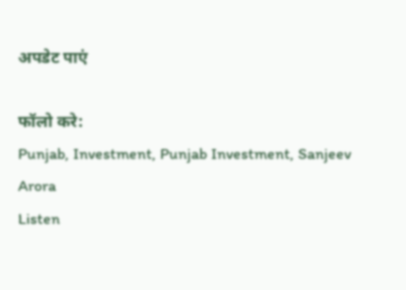अपडेट पाएं

फॉलो करे:
Punjab, Investment, Punjab Investment, Sanjeev Arora
Listen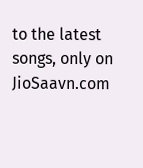to the latest songs, only on JioSaavn.com